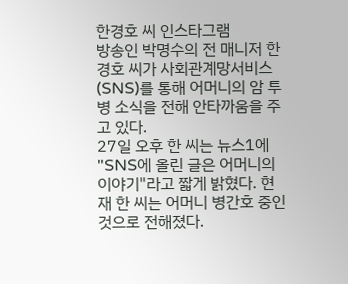한경호 씨 인스타그램
방송인 박명수의 전 매니저 한경호 씨가 사회관계망서비스(SNS)를 통해 어머니의 암 투병 소식을 전해 안타까움을 주고 있다.
27일 오후 한 씨는 뉴스1에 "SNS에 올린 글은 어머니의 이야기"라고 짧게 밝혔다. 현재 한 씨는 어머니 병간호 중인 것으로 전해졌다.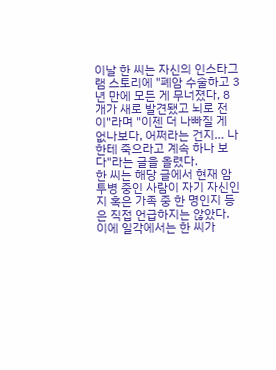이날 한 씨는 자신의 인스타그램 스토리에 "폐암 수술하고 3년 만에 모든 게 무너졌다, 8개가 새로 발견됐고 뇌로 전이"라며 "이젠 더 나빠질 게 없나보다, 어쩌라는 건지… 나한테 죽으라고 계속 하나 보다"라는 글을 올렸다.
한 씨는 해당 글에서 현재 암 투병 중인 사람이 자기 자신인지 혹은 가족 중 한 명인지 등은 직접 언급하지는 않았다. 이에 일각에서는 한 씨가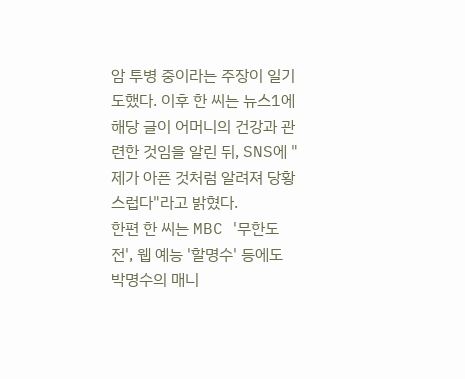암 투병 중이라는 주장이 일기도했다. 이후 한 씨는 뉴스1에 해당 글이 어머니의 건강과 관련한 것임을 알린 뒤, SNS에 "제가 아픈 것처럼 알려져 당황스럽다"라고 밝혔다.
한편 한 씨는 MBC '무한도전', 웹 예능 '할명수' 등에도 박명수의 매니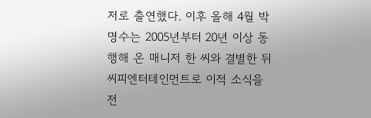저로 출연했다. 이후 올해 4월 박명수는 2005년부터 20년 이상 동행해 온 매니저 한 씨와 결별한 뒤 씨피엔터테인먼트로 이적 소식을 전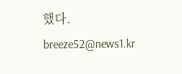했다.
breeze52@news1.kr